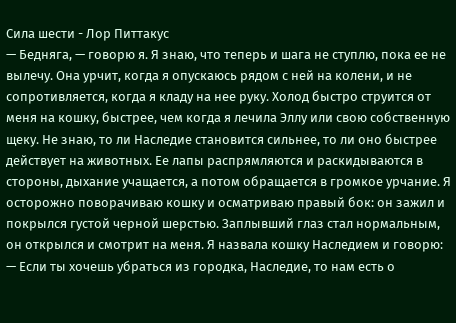Сила шести - Лор Питтакус
— Бедняга, — говорю я. Я знаю, что теперь и шага не ступлю, пока ее не вылечу. Она урчит, когда я опускаюсь рядом с ней на колени, и не сопротивляется, когда я кладу на нее руку. Холод быстро струится от меня на кошку, быстрее, чем когда я лечила Эллу или свою собственную щеку. Не знаю, то ли Наследие становится сильнее, то ли оно быстрее действует на животных. Ее лапы распрямляются и раскидываются в стороны, дыхание учащается, а потом обращается в громкое урчание. Я осторожно поворачиваю кошку и осматриваю правый бок: он зажил и покрылся густой черной шерстью. Заплывший глаз стал нормальным, он открылся и смотрит на меня. Я назвала кошку Наследием и говорю:
— Если ты хочешь убраться из городка, Наследие, то нам есть о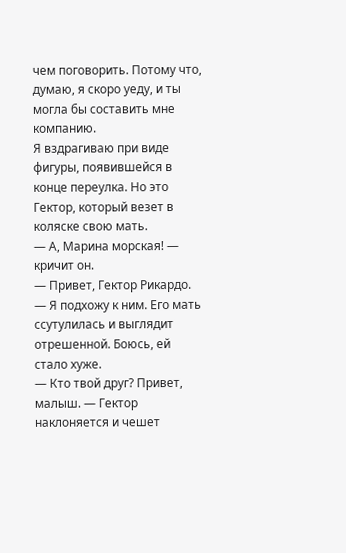чем поговорить. Потому что, думаю, я скоро уеду, и ты могла бы составить мне компанию.
Я вздрагиваю при виде фигуры, появившейся в конце переулка. Но это Гектор, который везет в коляске свою мать.
— А, Марина морская! — кричит он.
— Привет, Гектор Рикардо. — Я подхожу к ним. Его мать ссутулилась и выглядит отрешенной. Боюсь, ей стало хуже.
— Кто твой друг? Привет, малыш. — Гектор наклоняется и чешет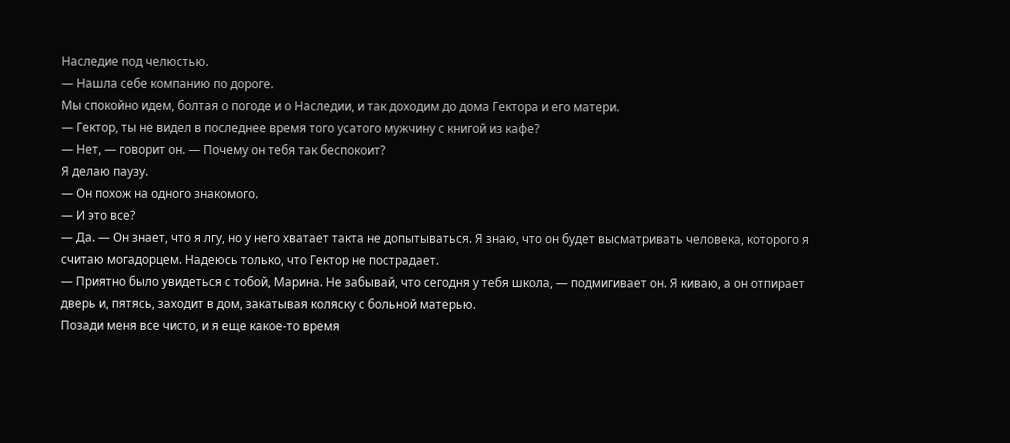Наследие под челюстью.
— Нашла себе компанию по дороге.
Мы спокойно идем, болтая о погоде и о Наследии, и так доходим до дома Гектора и его матери.
— Гектор, ты не видел в последнее время того усатого мужчину с книгой из кафе?
— Нет, — говорит он. — Почему он тебя так беспокоит?
Я делаю паузу.
— Он похож на одного знакомого.
— И это все?
— Да. — Он знает, что я лгу, но у него хватает такта не допытываться. Я знаю, что он будет высматривать человека, которого я считаю могадорцем. Надеюсь только, что Гектор не пострадает.
— Приятно было увидеться с тобой, Марина. Не забывай, что сегодня у тебя школа, — подмигивает он. Я киваю, а он отпирает дверь и, пятясь, заходит в дом, закатывая коляску с больной матерью.
Позади меня все чисто, и я еще какое-то время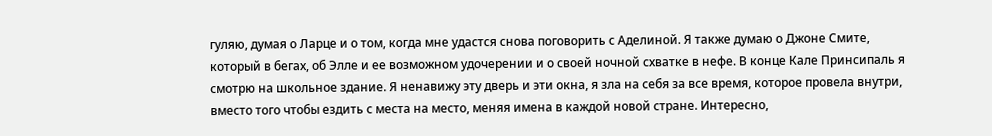гуляю, думая о Ларце и о том, когда мне удастся снова поговорить с Аделиной. Я также думаю о Джоне Смите, который в бегах, об Элле и ее возможном удочерении и о своей ночной схватке в нефе. В конце Кале Принсипаль я смотрю на школьное здание. Я ненавижу эту дверь и эти окна, я зла на себя за все время, которое провела внутри, вместо того чтобы ездить с места на место, меняя имена в каждой новой стране. Интересно,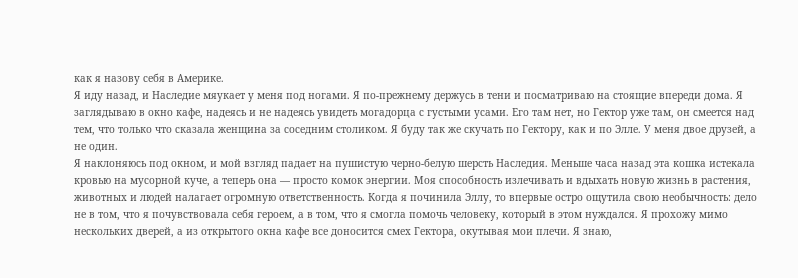как я назову себя в Америке.
Я иду назад, и Наследие мяукает у меня под ногами. Я по-прежнему держусь в тени и посматриваю на стоящие впереди дома. Я заглядываю в окно кафе, надеясь и не надеясь увидеть могадорца с густыми усами. Его там нет, но Гектор уже там, он смеется над тем, что только что сказала женщина за соседним столиком. Я буду так же скучать по Гектору, как и по Элле. У меня двое друзей, а не один.
Я наклоняюсь под окном, и мой взгляд падает на пушистую черно-белую шерсть Наследия. Меньше часа назад эта кошка истекала кровью на мусорной куче, а теперь она — просто комок энергии. Моя способность излечивать и вдыхать новую жизнь в растения, животных и людей налагает огромную ответственность. Когда я починила Эллу, то впервые остро ощутила свою необычность: дело не в том, что я почувствовала себя героем, а в том, что я смогла помочь человеку, который в этом нуждался. Я прохожу мимо нескольких дверей, а из открытого окна кафе все доносится смех Гектора, окутывая мои плечи. Я знаю,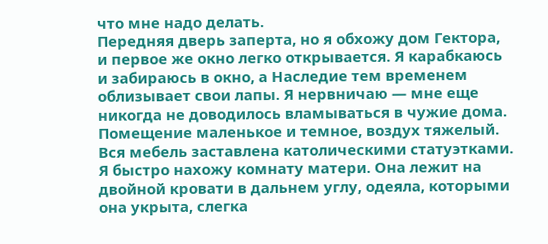что мне надо делать.
Передняя дверь заперта, но я обхожу дом Гектора, и первое же окно легко открывается. Я карабкаюсь и забираюсь в окно, а Наследие тем временем облизывает свои лапы. Я нервничаю — мне еще никогда не доводилось вламываться в чужие дома. Помещение маленькое и темное, воздух тяжелый. Вся мебель заставлена католическими статуэтками. Я быстро нахожу комнату матери. Она лежит на двойной кровати в дальнем углу, одеяла, которыми она укрыта, слегка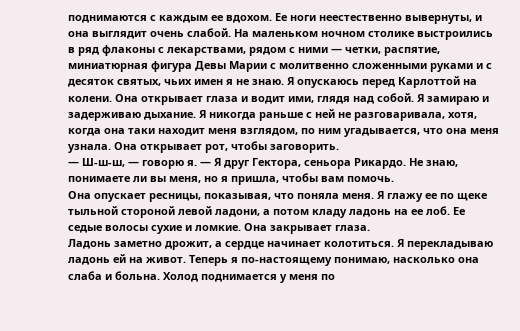поднимаются с каждым ее вдохом. Ее ноги неестественно вывернуты, и она выглядит очень слабой. На маленьком ночном столике выстроились в ряд флаконы с лекарствами, рядом с ними — четки, распятие, миниатюрная фигура Девы Марии с молитвенно сложенными руками и с десяток святых, чьих имен я не знаю. Я опускаюсь перед Карлоттой на колени. Она открывает глаза и водит ими, глядя над собой. Я замираю и задерживаю дыхание. Я никогда раньше с ней не разговаривала, хотя, когда она таки находит меня взглядом, по ним угадывается, что она меня узнала. Она открывает рот, чтобы заговорить.
— Ш-ш-ш, — говорю я. — Я друг Гектора, сеньора Рикардо. Не знаю, понимаете ли вы меня, но я пришла, чтобы вам помочь.
Она опускает ресницы, показывая, что поняла меня. Я глажу ее по щеке тыльной стороной левой ладони, а потом кладу ладонь на ее лоб. Ее седые волосы сухие и ломкие. Она закрывает глаза.
Ладонь заметно дрожит, а сердце начинает колотиться. Я перекладываю ладонь ей на живот. Теперь я по-настоящему понимаю, насколько она слаба и больна. Холод поднимается у меня по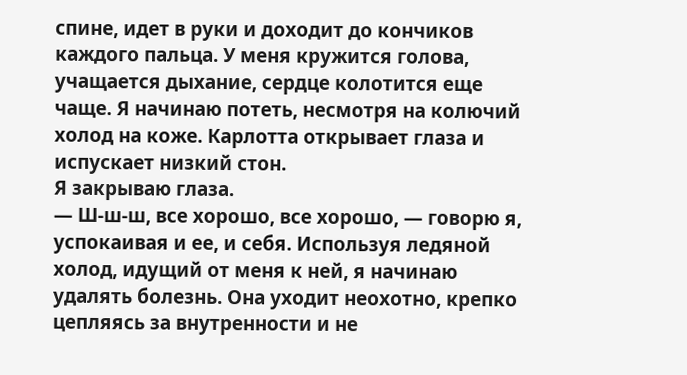спине, идет в руки и доходит до кончиков каждого пальца. У меня кружится голова, учащается дыхание, сердце колотится еще чаще. Я начинаю потеть, несмотря на колючий холод на коже. Карлотта открывает глаза и испускает низкий стон.
Я закрываю глаза.
— Ш-ш-ш, все хорошо, все хорошо, — говорю я, успокаивая и ее, и себя. Используя ледяной холод, идущий от меня к ней, я начинаю удалять болезнь. Она уходит неохотно, крепко цепляясь за внутренности и не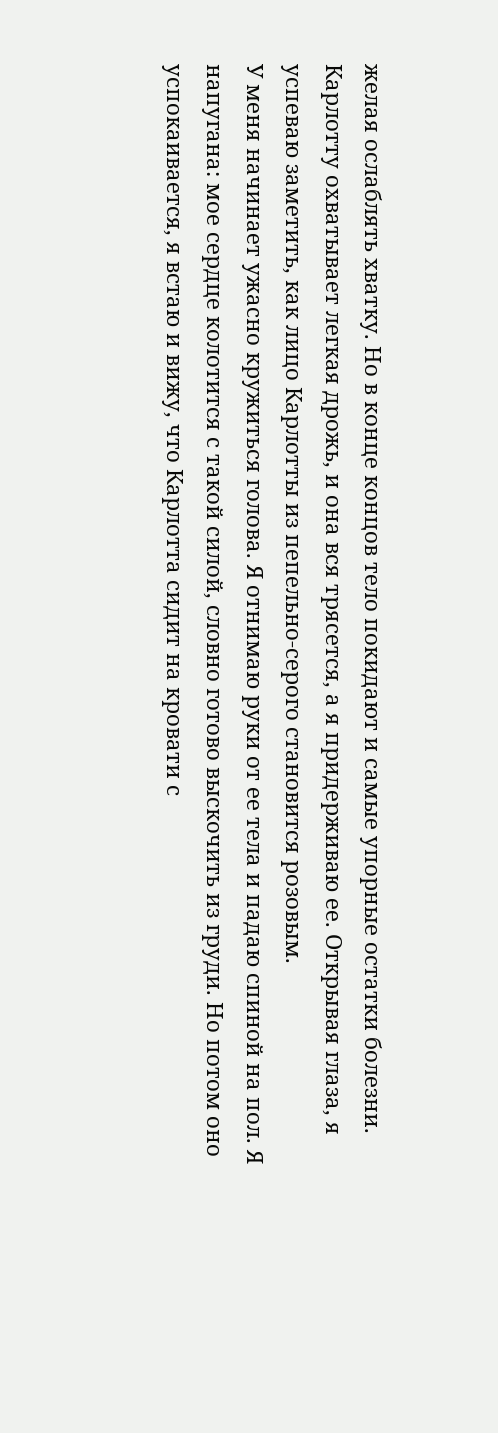желая ослаблять хватку. Но в конце концов тело покидают и самые упорные остатки болезни.
Карлотту охватывает легкая дрожь, и она вся трясется, а я придерживаю ее. Открывая глаза, я успеваю заметить, как лицо Карлотты из пепельно-серого становится розовым.
У меня начинает ужасно кружиться голова. Я отнимаю руки от ее тела и падаю спиной на пол. Я напугана: мое сердце колотится с такой силой, словно готово выскочить из груди. Но потом оно успокаивается, я встаю и вижу, что Карлотта сидит на кровати с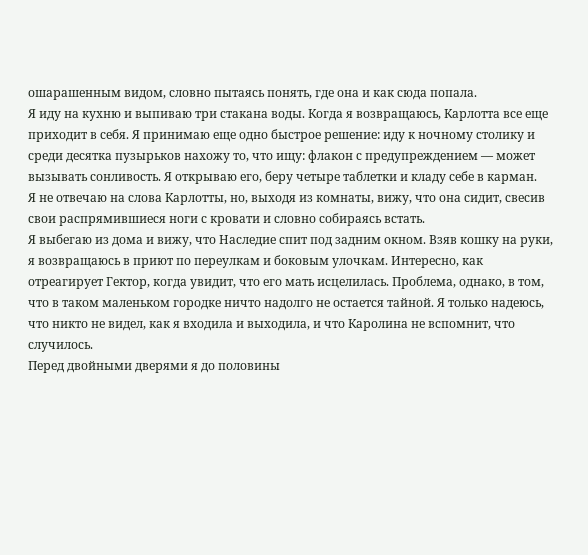ошарашенным видом, словно пытаясь понять, где она и как сюда попала.
Я иду на кухню и выпиваю три стакана воды. Когда я возвращаюсь, Карлотта все еще приходит в себя. Я принимаю еще одно быстрое решение: иду к ночному столику и среди десятка пузырьков нахожу то, что ищу: флакон с предупреждением — может вызывать сонливость. Я открываю его, беру четыре таблетки и кладу себе в карман.
Я не отвечаю на слова Карлотты, но, выходя из комнаты, вижу, что она сидит, свесив свои распрямившиеся ноги с кровати и словно собираясь встать.
Я выбегаю из дома и вижу, что Наследие спит под задним окном. Взяв кошку на руки, я возвращаюсь в приют по переулкам и боковым улочкам. Интересно, как отреагирует Гектор, когда увидит, что его мать исцелилась. Проблема, однако, в том, что в таком маленьком городке ничто надолго не остается тайной. Я только надеюсь, что никто не видел, как я входила и выходила, и что Каролина не вспомнит, что случилось.
Перед двойными дверями я до половины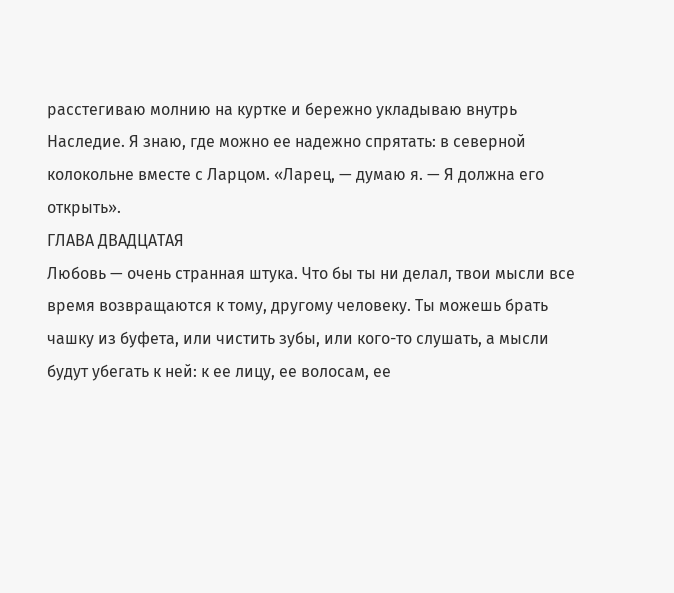расстегиваю молнию на куртке и бережно укладываю внутрь Наследие. Я знаю, где можно ее надежно спрятать: в северной колокольне вместе с Ларцом. «Ларец, — думаю я. — Я должна его открыть».
ГЛАВА ДВАДЦАТАЯ
Любовь — очень странная штука. Что бы ты ни делал, твои мысли все время возвращаются к тому, другому человеку. Ты можешь брать чашку из буфета, или чистить зубы, или кого-то слушать, а мысли будут убегать к ней: к ее лицу, ее волосам, ее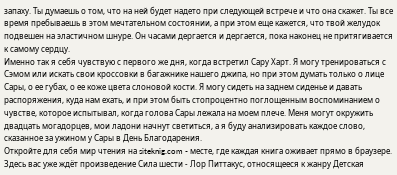запаху. Ты думаешь о том, что на ней будет надето при следующей встрече и что она скажет. Ты все время пребываешь в этом мечтательном состоянии, а при этом еще кажется, что твой желудок подвешен на эластичном шнуре. Он часами дергается и дергается, пока наконец не притягивается к самому сердцу.
Именно так я себя чувствую с первого же дня, когда встретил Сару Харт. Я могу тренироваться с Сэмом или искать свои кроссовки в багажнике нашего джипа, но при этом думать только о лице Сары, о ее губах, о ее коже цвета слоновой кости. Я могу сидеть на заднем сиденье и давать распоряжения, куда нам ехать, и при этом быть стопроцентно поглощенным воспоминанием о чувстве, которое испытывал, когда голова Сары лежала на моем плече. Меня могут окружить двадцать могадорцев, мои ладони начнут светиться, а я буду анализировать каждое слово, сказанное за ужином у Сары в День Благодарения.
Откройте для себя мир чтения на siteknig.com - месте, где каждая книга оживает прямо в браузере. Здесь вас уже ждёт произведение Сила шести - Лор Питтакус, относящееся к жанру Детская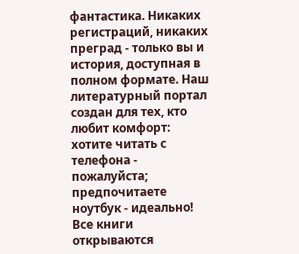фантастика. Никаких регистраций, никаких преград - только вы и история, доступная в полном формате. Наш литературный портал создан для тех, кто любит комфорт: хотите читать с телефона - пожалуйста; предпочитаете ноутбук - идеально! Все книги открываются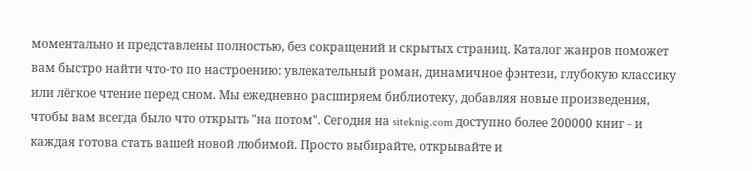моментально и представлены полностью, без сокращений и скрытых страниц. Каталог жанров поможет вам быстро найти что-то по настроению: увлекательный роман, динамичное фэнтези, глубокую классику или лёгкое чтение перед сном. Мы ежедневно расширяем библиотеку, добавляя новые произведения, чтобы вам всегда было что открыть "на потом". Сегодня на siteknig.com доступно более 200000 книг - и каждая готова стать вашей новой любимой. Просто выбирайте, открывайте и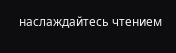наслаждайтесь чтением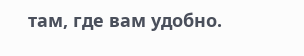там, где вам удобно.